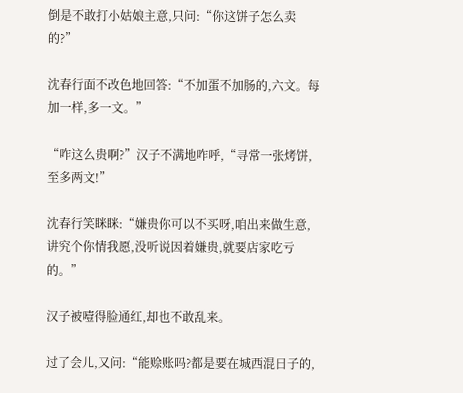倒是不敢打小姑娘主意,只问:“你这饼子怎么卖的?”

沈春行面不改色地回答:“不加蛋不加肠的,六文。每加一样,多一文。”

“咋这么贵啊?”汉子不满地咋呼,“寻常一张烤饼,至多两文!”

沈春行笑眯眯:“嫌贵你可以不买呀,咱出来做生意,讲究个你情我愿,没听说因着嫌贵,就要店家吃亏的。”

汉子被噎得脸通红,却也不敢乱来。

过了会儿,又问:“能赊账吗?都是要在城西混日子的,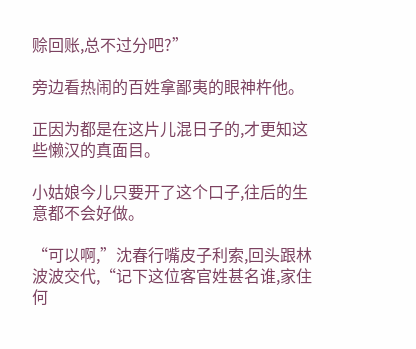赊回账,总不过分吧?”

旁边看热闹的百姓拿鄙夷的眼神杵他。

正因为都是在这片儿混日子的,才更知这些懒汉的真面目。

小姑娘今儿只要开了这个口子,往后的生意都不会好做。

“可以啊,”沈春行嘴皮子利索,回头跟林波波交代,“记下这位客官姓甚名谁,家住何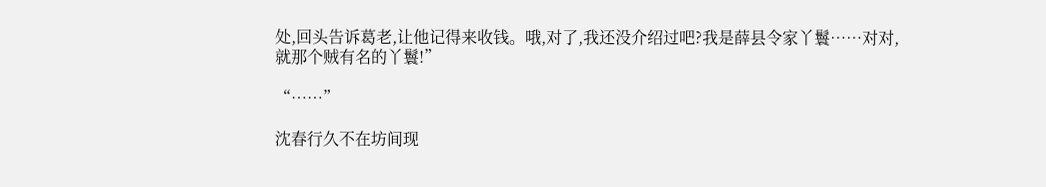处,回头告诉葛老,让他记得来收钱。哦,对了,我还没介绍过吧?我是薛县令家丫鬟……对对,就那个贼有名的丫鬟!”

“……”

沈春行久不在坊间现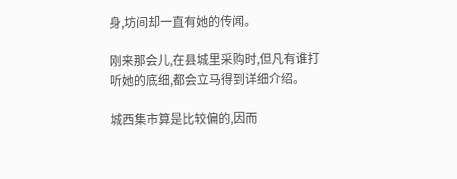身,坊间却一直有她的传闻。

刚来那会儿,在县城里采购时,但凡有谁打听她的底细,都会立马得到详细介绍。

城西集市算是比较偏的,因而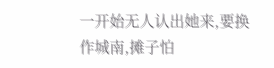一开始无人认出她来,要换作城南,摊子怕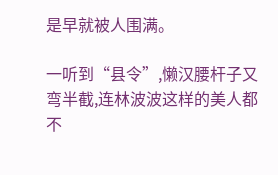是早就被人围满。

一听到“县令”,懒汉腰杆子又弯半截,连林波波这样的美人都不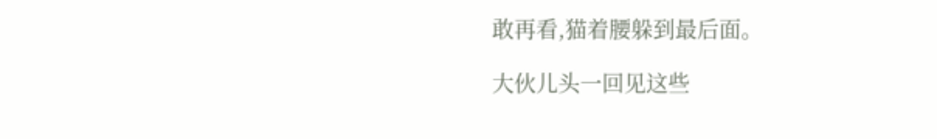敢再看,猫着腰躲到最后面。

大伙儿头一回见这些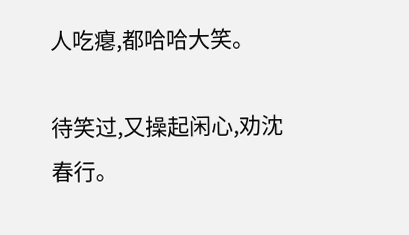人吃瘪,都哈哈大笑。

待笑过,又操起闲心,劝沈春行。